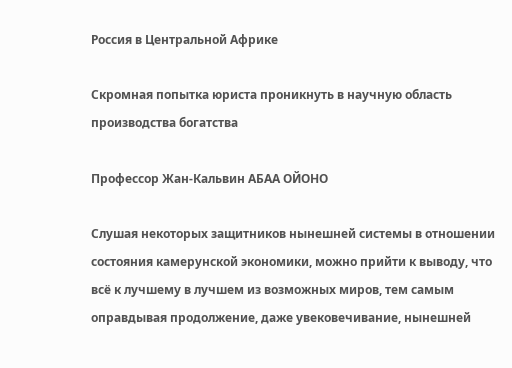Россия в Центральной Африке

Скромная попытка юриста проникнуть в научную область производства богатства

Профессор Жан-Кальвин АБАА ОЙОНО

Слушая некоторых защитников нынешней системы в отношении состояния камерунской экономики, можно прийти к выводу, что всё к лучшему в лучшем из возможных миров, тем самым оправдывая продолжение, даже увековечивание, нынешней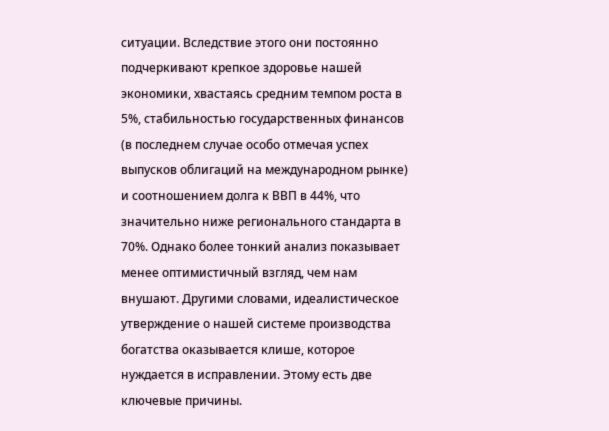ситуации. Вследствие этого они постоянно подчеркивают крепкое здоровье нашей экономики, хвастаясь средним темпом роста в 5%, стабильностью государственных финансов (в последнем случае особо отмечая успех выпусков облигаций на международном рынке) и соотношением долга к ВВП в 44%, что значительно ниже регионального стандарта в 70%. Однако более тонкий анализ показывает менее оптимистичный взгляд, чем нам внушают. Другими словами, идеалистическое утверждение о нашей системе производства богатства оказывается клише, которое нуждается в исправлении. Этому есть две ключевые причины.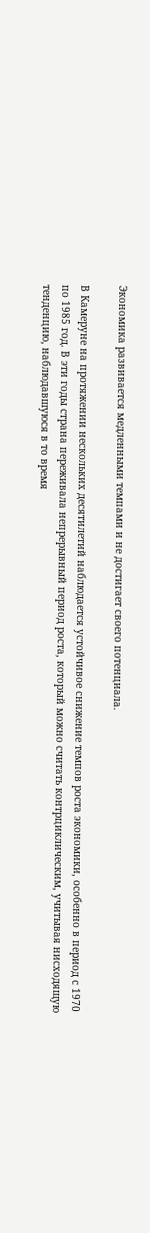Экономика развивается медленными темпами и не достигает своего потенциала.

В Камеруне на протяжении нескольких десятилетий наблюдается устойчивое снижение темпов роста экономики, особенно в период с 1970 по 1985 год. В эти годы страна переживала непрерывный период роста, который можно считать контрциклическим, учитывая нисходящую тенденцию, наблюдавшуюся в то время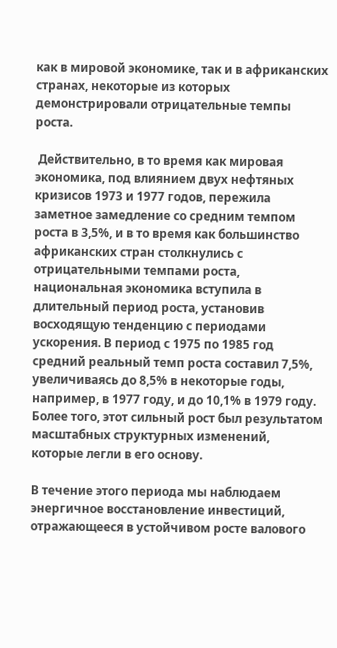как в мировой экономике, так и в африканских странах, некоторые из которых демонстрировали отрицательные темпы роста.

 Действительно, в то время как мировая экономика, под влиянием двух нефтяных кризисов 1973 и 1977 годов, пережила заметное замедление со средним темпом роста в 3,5%, и в то время как большинство африканских стран столкнулись с отрицательными темпами роста, национальная экономика вступила в длительный период роста, установив восходящую тенденцию с периодами ускорения. В период с 1975 по 1985 год средний реальный темп роста составил 7,5%, увеличиваясь до 8,5% в некоторые годы, например, в 1977 году, и до 10,1% в 1979 году. Более того, этот сильный рост был результатом масштабных структурных изменений, которые легли в его основу.

В течение этого периода мы наблюдаем энергичное восстановление инвестиций, отражающееся в устойчивом росте валового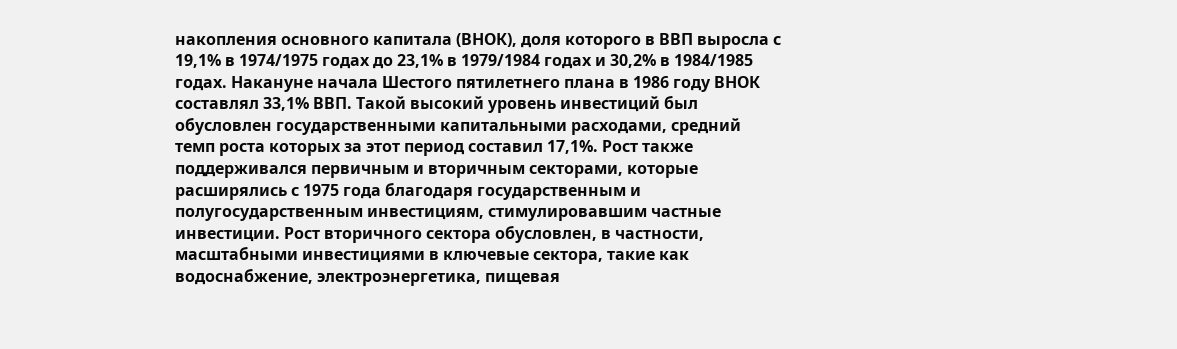накопления основного капитала (ВНОК), доля которого в ВВП выросла с 19,1% в 1974/1975 годах до 23,1% в 1979/1984 годах и 30,2% в 1984/1985 годах. Накануне начала Шестого пятилетнего плана в 1986 году ВНОК составлял 33,1% ВВП. Такой высокий уровень инвестиций был обусловлен государственными капитальными расходами, средний темп роста которых за этот период составил 17,1%. Рост также поддерживался первичным и вторичным секторами, которые расширялись с 1975 года благодаря государственным и полугосударственным инвестициям, стимулировавшим частные инвестиции. Рост вторичного сектора обусловлен, в частности, масштабными инвестициями в ключевые сектора, такие как водоснабжение, электроэнергетика, пищевая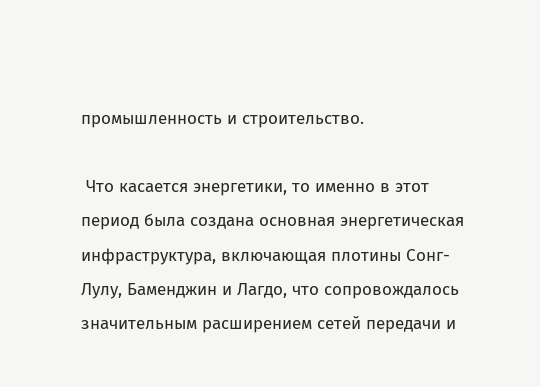промышленность и строительство.

 Что касается энергетики, то именно в этот период была создана основная энергетическая инфраструктура, включающая плотины Сонг-Лулу, Баменджин и Лагдо, что сопровождалось значительным расширением сетей передачи и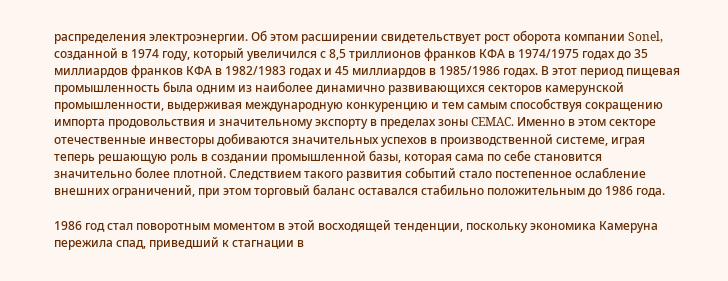распределения электроэнергии. Об этом расширении свидетельствует рост оборота компании Sonel, созданной в 1974 году, который увеличился с 8,5 триллионов франков КФА в 1974/1975 годах до 35 миллиардов франков КФА в 1982/1983 годах и 45 миллиардов в 1985/1986 годах. В этот период пищевая промышленность была одним из наиболее динамично развивающихся секторов камерунской промышленности, выдерживая международную конкуренцию и тем самым способствуя сокращению импорта продовольствия и значительному экспорту в пределах зоны CEMAC. Именно в этом секторе отечественные инвесторы добиваются значительных успехов в производственной системе, играя теперь решающую роль в создании промышленной базы, которая сама по себе становится значительно более плотной. Следствием такого развития событий стало постепенное ослабление внешних ограничений, при этом торговый баланс оставался стабильно положительным до 1986 года.

1986 год стал поворотным моментом в этой восходящей тенденции, поскольку экономика Камеруна пережила спад, приведший к стагнации в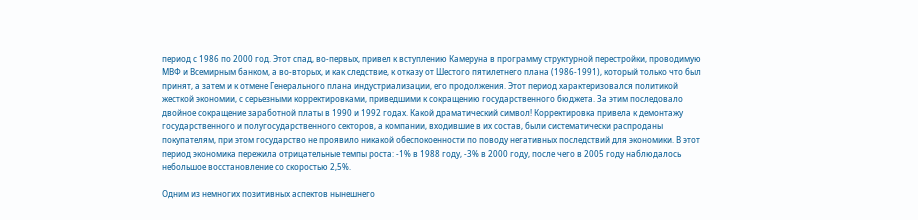период с 1986 по 2000 год. Этот спад, во-первых, привел к вступлению Камеруна в программу структурной перестройки, проводимую МВФ и Всемирным банком, а во-вторых, и как следствие, к отказу от Шестого пятилетнего плана (1986-1991), который только что был принят, а затем и к отмене Генерального плана индустриализации, его продолжения. Этот период характеризовался политикой жесткой экономии, с серьезными корректировками, приведшими к сокращению государственного бюджета. За этим последовало двойное сокращение заработной платы в 1990 и 1992 годах. Какой драматический символ! Корректировка привела к демонтажу государственного и полугосударственного секторов, а компании, входившие в их состав, были систематически распроданы покупателям, при этом государство не проявило никакой обеспокоенности по поводу негативных последствий для экономики. В этот период экономика пережила отрицательные темпы роста: -1% в 1988 году, -3% в 2000 году, после чего в 2005 году наблюдалось небольшое восстановление со скоростью 2,5%.

Одним из немногих позитивных аспектов нынешнего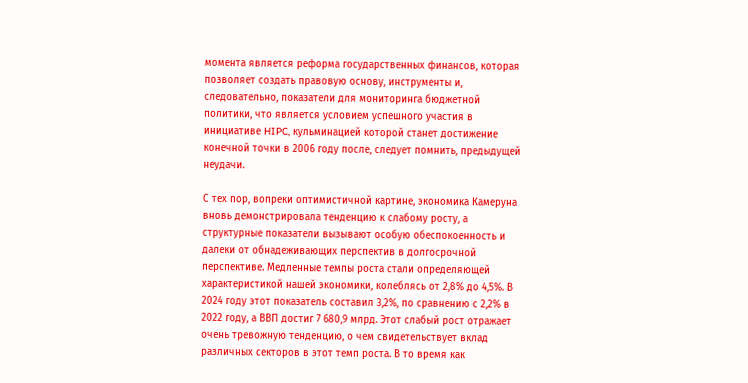момента является реформа государственных финансов, которая позволяет создать правовую основу, инструменты и, следовательно, показатели для мониторинга бюджетной политики, что является условием успешного участия в инициативе HIPC, кульминацией которой станет достижение конечной точки в 2006 году после, следует помнить, предыдущей неудачи.

С тех пор, вопреки оптимистичной картине, экономика Камеруна вновь демонстрировала тенденцию к слабому росту, а структурные показатели вызывают особую обеспокоенность и далеки от обнадеживающих перспектив в долгосрочной перспективе. Медленные темпы роста стали определяющей характеристикой нашей экономики, колеблясь от 2,8% до 4,5%. В 2024 году этот показатель составил 3,2%, по сравнению с 2,2% в 2022 году, а ВВП достиг 7 680,9 млрд. Этот слабый рост отражает очень тревожную тенденцию, о чем свидетельствует вклад различных секторов в этот темп роста. В то время как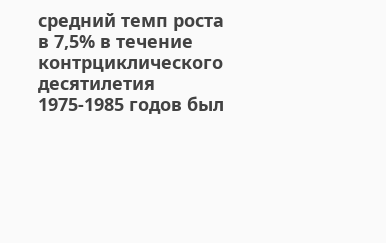средний темп роста в 7,5% в течение контрциклического десятилетия 1975-1985 годов был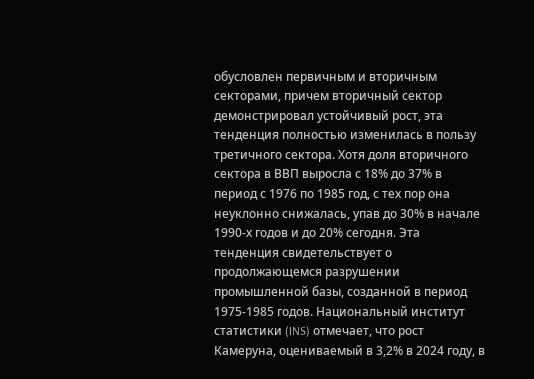обусловлен первичным и вторичным секторами, причем вторичный сектор демонстрировал устойчивый рост, эта тенденция полностью изменилась в пользу третичного сектора. Хотя доля вторичного сектора в ВВП выросла с 18% до 37% в период с 1976 по 1985 год, с тех пор она неуклонно снижалась, упав до 30% в начале 1990-х годов и до 20% сегодня. Эта тенденция свидетельствует о продолжающемся разрушении промышленной базы, созданной в период 1975-1985 годов. Национальный институт статистики (INS) отмечает, что рост Камеруна, оцениваемый в 3,2% в 2024 году, в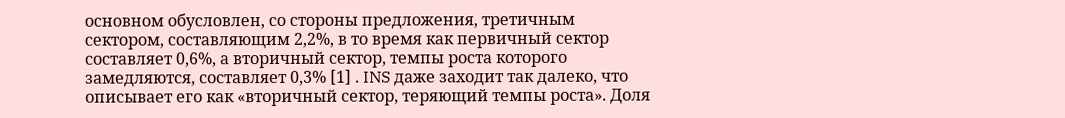основном обусловлен, со стороны предложения, третичным сектором, составляющим 2,2%, в то время как первичный сектор составляет 0,6%, а вторичный сектор, темпы роста которого замедляются, составляет 0,3% [1] . INS даже заходит так далеко, что описывает его как «вторичный сектор, теряющий темпы роста». Доля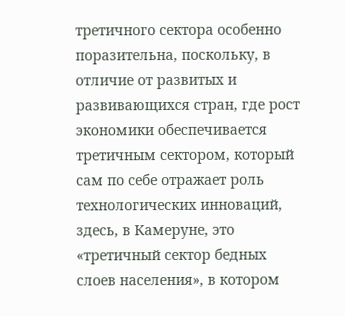третичного сектора особенно поразительна, поскольку, в отличие от развитых и развивающихся стран, где рост экономики обеспечивается третичным сектором, который сам по себе отражает роль технологических инноваций, здесь, в Камеруне, это «третичный сектор бедных слоев населения», в котором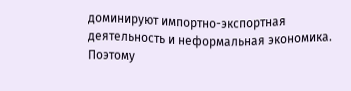доминируют импортно-экспортная деятельность и неформальная экономика. Поэтому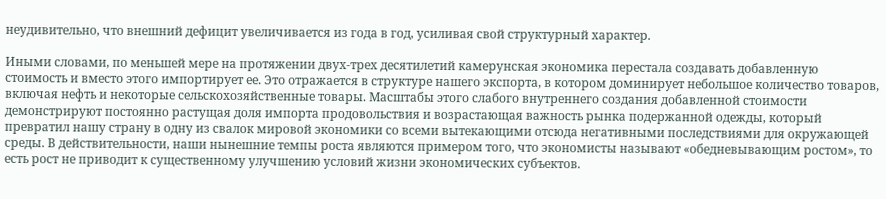неудивительно, что внешний дефицит увеличивается из года в год, усиливая свой структурный характер.

Иными словами, по меньшей мере на протяжении двух-трех десятилетий камерунская экономика перестала создавать добавленную стоимость и вместо этого импортирует ее. Это отражается в структуре нашего экспорта, в котором доминирует небольшое количество товаров, включая нефть и некоторые сельскохозяйственные товары. Масштабы этого слабого внутреннего создания добавленной стоимости демонстрируют постоянно растущая доля импорта продовольствия и возрастающая важность рынка подержанной одежды, который превратил нашу страну в одну из свалок мировой экономики со всеми вытекающими отсюда негативными последствиями для окружающей среды. В действительности, наши нынешние темпы роста являются примером того, что экономисты называют «обедневывающим ростом», то есть рост не приводит к существенному улучшению условий жизни экономических субъектов.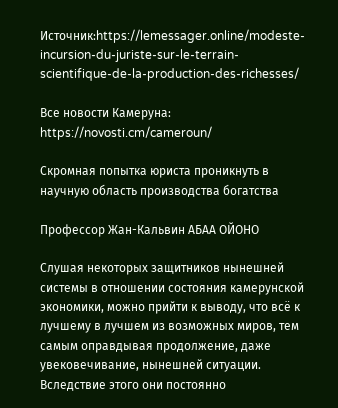Источник:https://lemessager.online/modeste-incursion-du-juriste-sur-le-terrain-scientifique-de-la-production-des-richesses/

Все новости Камеруна: https://novosti.cm/cameroun/

Скромная попытка юриста проникнуть в научную область производства богатства

Профессор Жан-Кальвин АБАА ОЙОНО

Слушая некоторых защитников нынешней системы в отношении состояния камерунской экономики, можно прийти к выводу, что всё к лучшему в лучшем из возможных миров, тем самым оправдывая продолжение, даже увековечивание, нынешней ситуации. Вследствие этого они постоянно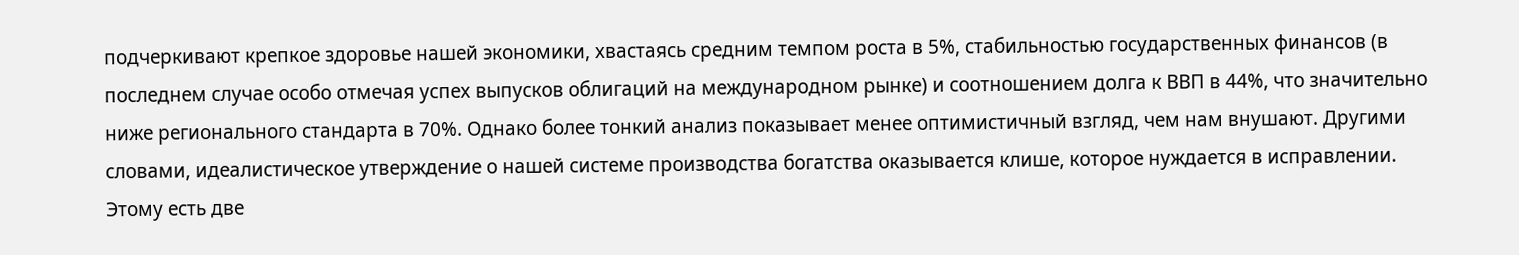подчеркивают крепкое здоровье нашей экономики, хвастаясь средним темпом роста в 5%, стабильностью государственных финансов (в последнем случае особо отмечая успех выпусков облигаций на международном рынке) и соотношением долга к ВВП в 44%, что значительно ниже регионального стандарта в 70%. Однако более тонкий анализ показывает менее оптимистичный взгляд, чем нам внушают. Другими словами, идеалистическое утверждение о нашей системе производства богатства оказывается клише, которое нуждается в исправлении. Этому есть две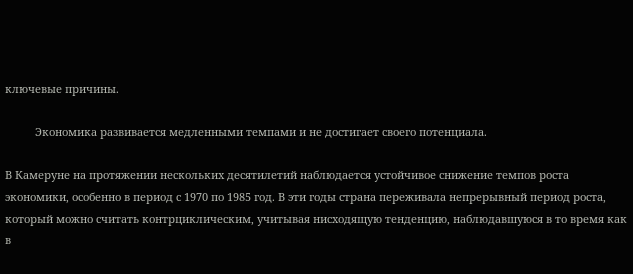ключевые причины.

          Экономика развивается медленными темпами и не достигает своего потенциала.

В Камеруне на протяжении нескольких десятилетий наблюдается устойчивое снижение темпов роста экономики, особенно в период с 1970 по 1985 год. В эти годы страна переживала непрерывный период роста, который можно считать контрциклическим, учитывая нисходящую тенденцию, наблюдавшуюся в то время как в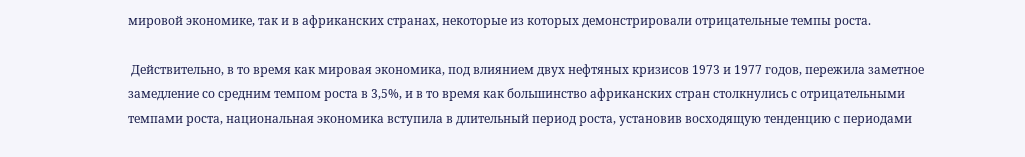мировой экономике, так и в африканских странах, некоторые из которых демонстрировали отрицательные темпы роста.

 Действительно, в то время как мировая экономика, под влиянием двух нефтяных кризисов 1973 и 1977 годов, пережила заметное замедление со средним темпом роста в 3,5%, и в то время как большинство африканских стран столкнулись с отрицательными темпами роста, национальная экономика вступила в длительный период роста, установив восходящую тенденцию с периодами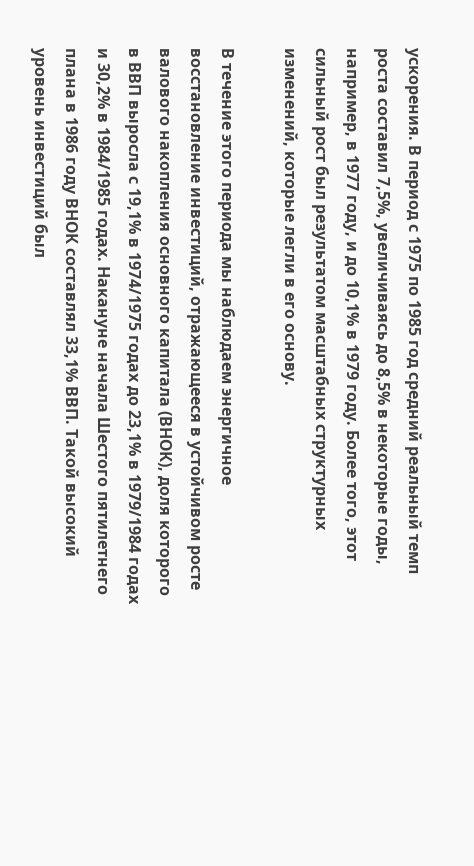ускорения. В период с 1975 по 1985 год средний реальный темп роста составил 7,5%, увеличиваясь до 8,5% в некоторые годы, например, в 1977 году, и до 10,1% в 1979 году. Более того, этот сильный рост был результатом масштабных структурных изменений, которые легли в его основу.

В течение этого периода мы наблюдаем энергичное восстановление инвестиций, отражающееся в устойчивом росте валового накопления основного капитала (ВНОК), доля которого в ВВП выросла с 19,1% в 1974/1975 годах до 23,1% в 1979/1984 годах и 30,2% в 1984/1985 годах. Накануне начала Шестого пятилетнего плана в 1986 году ВНОК составлял 33,1% ВВП. Такой высокий уровень инвестиций был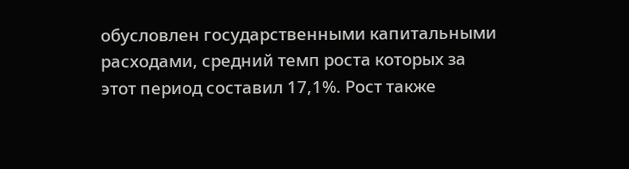обусловлен государственными капитальными расходами, средний темп роста которых за этот период составил 17,1%. Рост также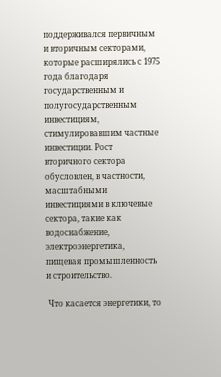поддерживался первичным и вторичным секторами, которые расширялись с 1975 года благодаря государственным и полугосударственным инвестициям, стимулировавшим частные инвестиции. Рост вторичного сектора обусловлен, в частности, масштабными инвестициями в ключевые сектора, такие как водоснабжение, электроэнергетика, пищевая промышленность и строительство.

 Что касается энергетики, то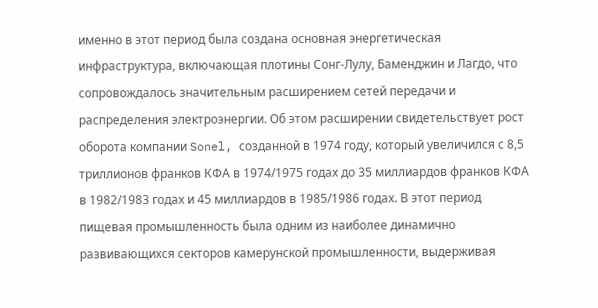именно в этот период была создана основная энергетическая инфраструктура, включающая плотины Сонг-Лулу, Баменджин и Лагдо, что сопровождалось значительным расширением сетей передачи и распределения электроэнергии. Об этом расширении свидетельствует рост оборота компании Sonel, созданной в 1974 году, который увеличился с 8,5 триллионов франков КФА в 1974/1975 годах до 35 миллиардов франков КФА в 1982/1983 годах и 45 миллиардов в 1985/1986 годах. В этот период пищевая промышленность была одним из наиболее динамично развивающихся секторов камерунской промышленности, выдерживая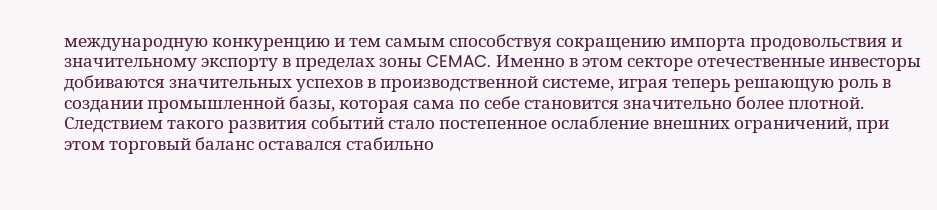международную конкуренцию и тем самым способствуя сокращению импорта продовольствия и значительному экспорту в пределах зоны CEMAC. Именно в этом секторе отечественные инвесторы добиваются значительных успехов в производственной системе, играя теперь решающую роль в создании промышленной базы, которая сама по себе становится значительно более плотной. Следствием такого развития событий стало постепенное ослабление внешних ограничений, при этом торговый баланс оставался стабильно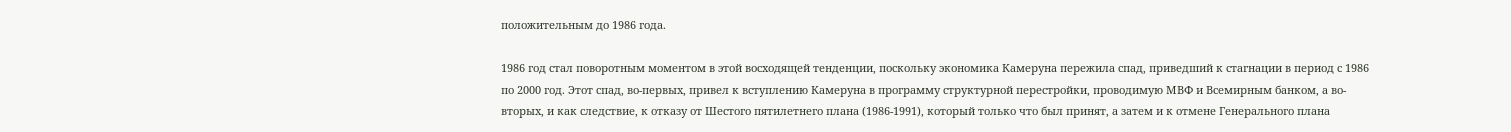положительным до 1986 года.

1986 год стал поворотным моментом в этой восходящей тенденции, поскольку экономика Камеруна пережила спад, приведший к стагнации в период с 1986 по 2000 год. Этот спад, во-первых, привел к вступлению Камеруна в программу структурной перестройки, проводимую МВФ и Всемирным банком, а во-вторых, и как следствие, к отказу от Шестого пятилетнего плана (1986-1991), который только что был принят, а затем и к отмене Генерального плана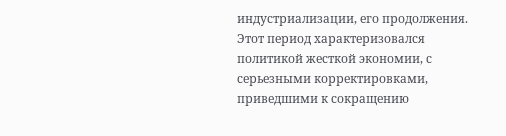индустриализации, его продолжения. Этот период характеризовался политикой жесткой экономии, с серьезными корректировками, приведшими к сокращению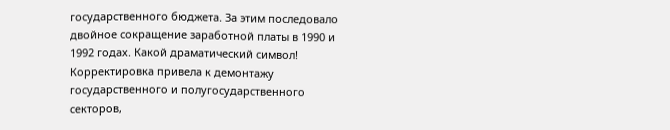государственного бюджета. За этим последовало двойное сокращение заработной платы в 1990 и 1992 годах. Какой драматический символ! Корректировка привела к демонтажу государственного и полугосударственного секторов,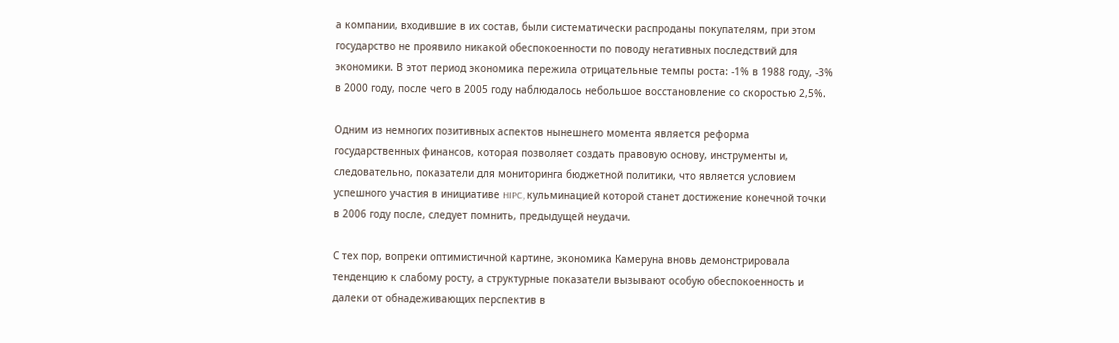а компании, входившие в их состав, были систематически распроданы покупателям, при этом государство не проявило никакой обеспокоенности по поводу негативных последствий для экономики. В этот период экономика пережила отрицательные темпы роста: -1% в 1988 году, -3% в 2000 году, после чего в 2005 году наблюдалось небольшое восстановление со скоростью 2,5%.

Одним из немногих позитивных аспектов нынешнего момента является реформа государственных финансов, которая позволяет создать правовую основу, инструменты и, следовательно, показатели для мониторинга бюджетной политики, что является условием успешного участия в инициативе HIPC, кульминацией которой станет достижение конечной точки в 2006 году после, следует помнить, предыдущей неудачи.

С тех пор, вопреки оптимистичной картине, экономика Камеруна вновь демонстрировала тенденцию к слабому росту, а структурные показатели вызывают особую обеспокоенность и далеки от обнадеживающих перспектив в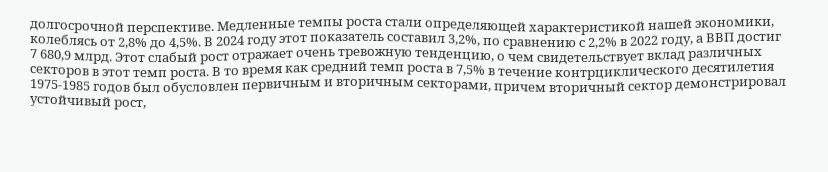долгосрочной перспективе. Медленные темпы роста стали определяющей характеристикой нашей экономики, колеблясь от 2,8% до 4,5%. В 2024 году этот показатель составил 3,2%, по сравнению с 2,2% в 2022 году, а ВВП достиг 7 680,9 млрд. Этот слабый рост отражает очень тревожную тенденцию, о чем свидетельствует вклад различных секторов в этот темп роста. В то время как средний темп роста в 7,5% в течение контрциклического десятилетия 1975-1985 годов был обусловлен первичным и вторичным секторами, причем вторичный сектор демонстрировал устойчивый рост,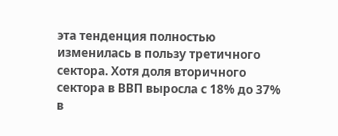эта тенденция полностью изменилась в пользу третичного сектора. Хотя доля вторичного сектора в ВВП выросла с 18% до 37% в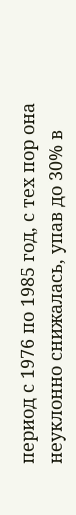период с 1976 по 1985 год, с тех пор она неуклонно снижалась, упав до 30% в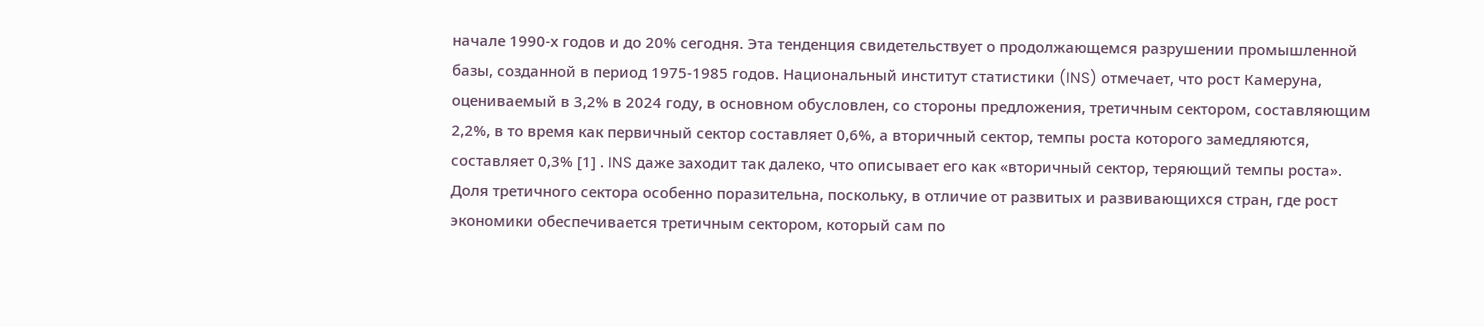начале 1990-х годов и до 20% сегодня. Эта тенденция свидетельствует о продолжающемся разрушении промышленной базы, созданной в период 1975-1985 годов. Национальный институт статистики (INS) отмечает, что рост Камеруна, оцениваемый в 3,2% в 2024 году, в основном обусловлен, со стороны предложения, третичным сектором, составляющим 2,2%, в то время как первичный сектор составляет 0,6%, а вторичный сектор, темпы роста которого замедляются, составляет 0,3% [1] . INS даже заходит так далеко, что описывает его как «вторичный сектор, теряющий темпы роста». Доля третичного сектора особенно поразительна, поскольку, в отличие от развитых и развивающихся стран, где рост экономики обеспечивается третичным сектором, который сам по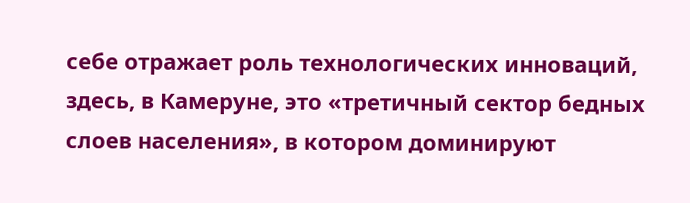себе отражает роль технологических инноваций, здесь, в Камеруне, это «третичный сектор бедных слоев населения», в котором доминируют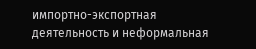импортно-экспортная деятельность и неформальная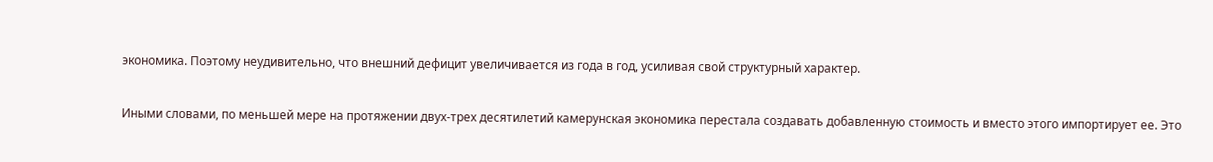экономика. Поэтому неудивительно, что внешний дефицит увеличивается из года в год, усиливая свой структурный характер.

Иными словами, по меньшей мере на протяжении двух-трех десятилетий камерунская экономика перестала создавать добавленную стоимость и вместо этого импортирует ее. Это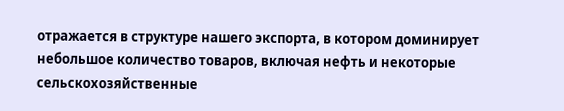отражается в структуре нашего экспорта, в котором доминирует небольшое количество товаров, включая нефть и некоторые сельскохозяйственные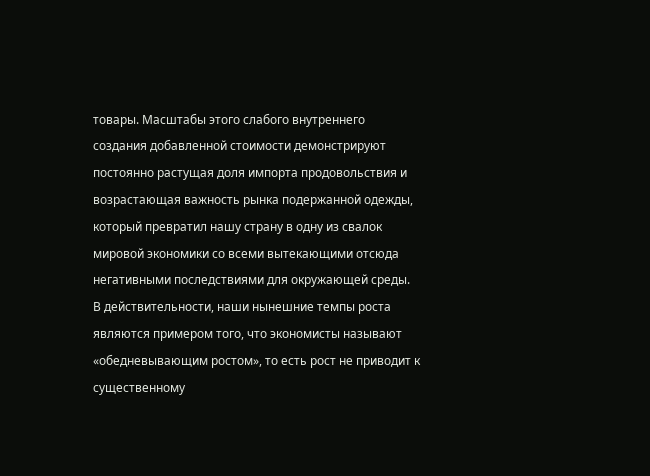товары. Масштабы этого слабого внутреннего создания добавленной стоимости демонстрируют постоянно растущая доля импорта продовольствия и возрастающая важность рынка подержанной одежды, который превратил нашу страну в одну из свалок мировой экономики со всеми вытекающими отсюда негативными последствиями для окружающей среды. В действительности, наши нынешние темпы роста являются примером того, что экономисты называют «обедневывающим ростом», то есть рост не приводит к существенному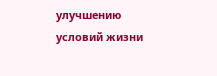улучшению условий жизни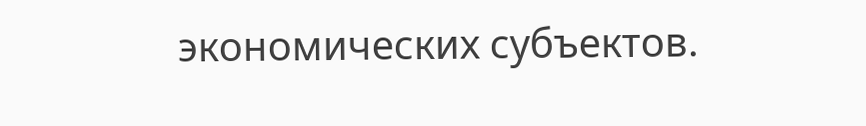экономических субъектов.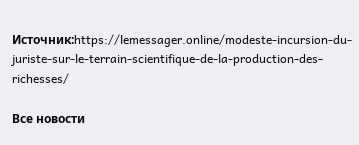Источник:https://lemessager.online/modeste-incursion-du-juriste-sur-le-terrain-scientifique-de-la-production-des-richesses/

Все новости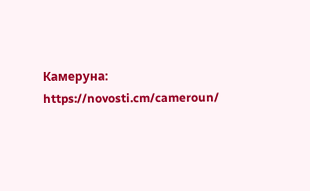Камеруна: https://novosti.cm/cameroun/